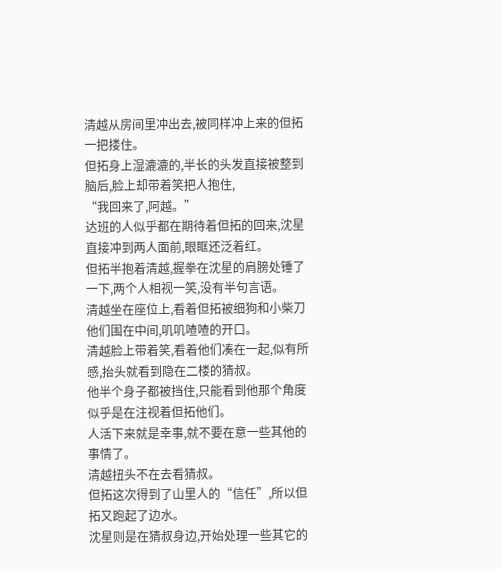清越从房间里冲出去,被同样冲上来的但拓一把搂住。
但拓身上湿漉漉的,半长的头发直接被整到脑后,脸上却带着笑把人抱住,
“我回来了,阿越。”
达班的人似乎都在期待着但拓的回来,沈星直接冲到两人面前,眼眶还泛着红。
但拓半抱着清越,握拳在沈星的肩膀处锤了一下,两个人相视一笑,没有半句言语。
清越坐在座位上,看着但拓被细狗和小柴刀他们围在中间,叽叽喳喳的开口。
清越脸上带着笑,看着他们凑在一起,似有所感,抬头就看到隐在二楼的猜叔。
他半个身子都被挡住,只能看到他那个角度似乎是在注视着但拓他们。
人活下来就是幸事,就不要在意一些其他的事情了。
清越扭头不在去看猜叔。
但拓这次得到了山里人的“信任”,所以但拓又跑起了边水。
沈星则是在猜叔身边,开始处理一些其它的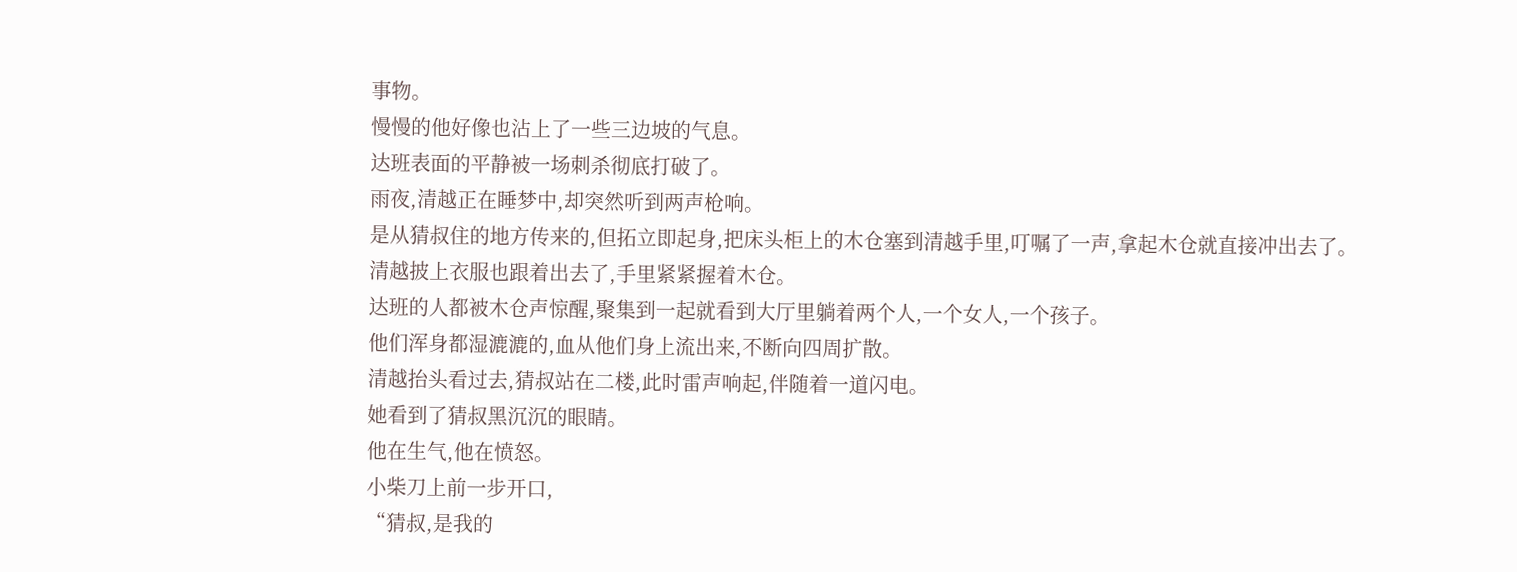事物。
慢慢的他好像也沾上了一些三边坡的气息。
达班表面的平静被一场刺杀彻底打破了。
雨夜,清越正在睡梦中,却突然听到两声枪响。
是从猜叔住的地方传来的,但拓立即起身,把床头柜上的木仓塞到清越手里,叮嘱了一声,拿起木仓就直接冲出去了。
清越披上衣服也跟着出去了,手里紧紧握着木仓。
达班的人都被木仓声惊醒,聚集到一起就看到大厅里躺着两个人,一个女人,一个孩子。
他们浑身都湿漉漉的,血从他们身上流出来,不断向四周扩散。
清越抬头看过去,猜叔站在二楼,此时雷声响起,伴随着一道闪电。
她看到了猜叔黑沉沉的眼睛。
他在生气,他在愤怒。
小柴刀上前一步开口,
“猜叔,是我的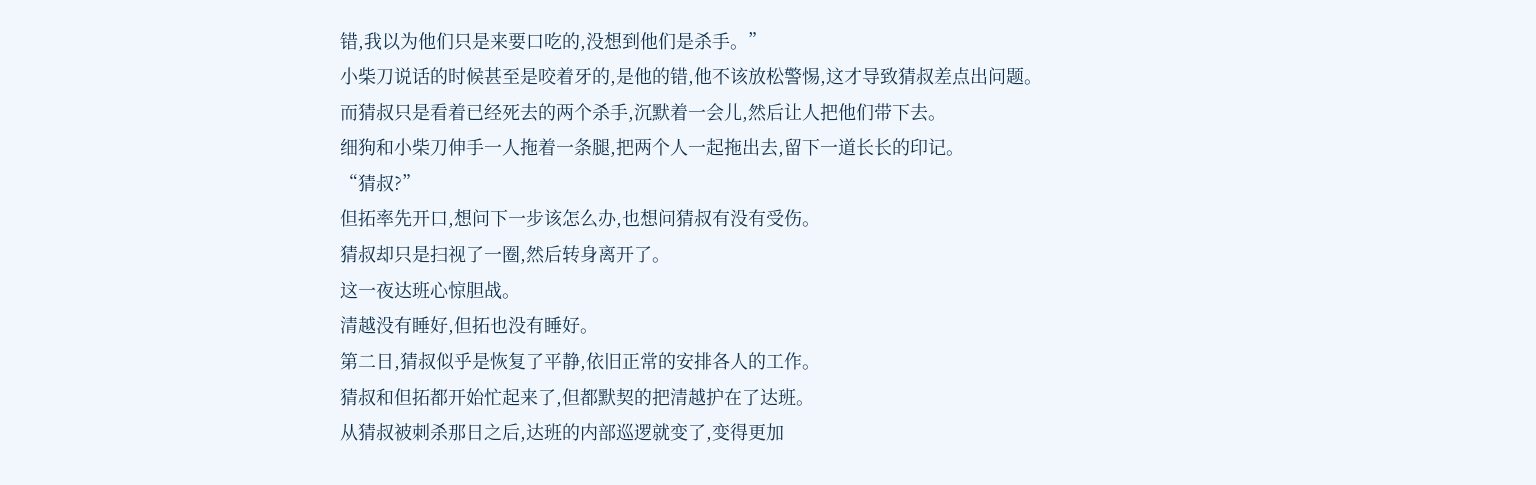错,我以为他们只是来要口吃的,没想到他们是杀手。”
小柴刀说话的时候甚至是咬着牙的,是他的错,他不该放松警惕,这才导致猜叔差点出问题。
而猜叔只是看着已经死去的两个杀手,沉默着一会儿,然后让人把他们带下去。
细狗和小柴刀伸手一人拖着一条腿,把两个人一起拖出去,留下一道长长的印记。
“猜叔?”
但拓率先开口,想问下一步该怎么办,也想问猜叔有没有受伤。
猜叔却只是扫视了一圈,然后转身离开了。
这一夜达班心惊胆战。
清越没有睡好,但拓也没有睡好。
第二日,猜叔似乎是恢复了平静,依旧正常的安排各人的工作。
猜叔和但拓都开始忙起来了,但都默契的把清越护在了达班。
从猜叔被刺杀那日之后,达班的内部巡逻就变了,变得更加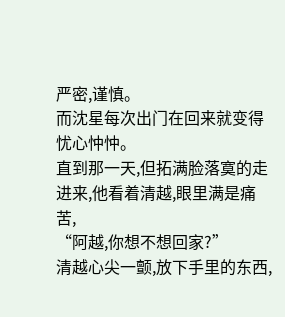严密,谨慎。
而沈星每次出门在回来就变得忧心忡忡。
直到那一天,但拓满脸落寞的走进来,他看着清越,眼里满是痛苦,
“阿越,你想不想回家?”
清越心尖一颤,放下手里的东西,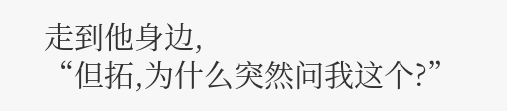走到他身边,
“但拓,为什么突然问我这个?”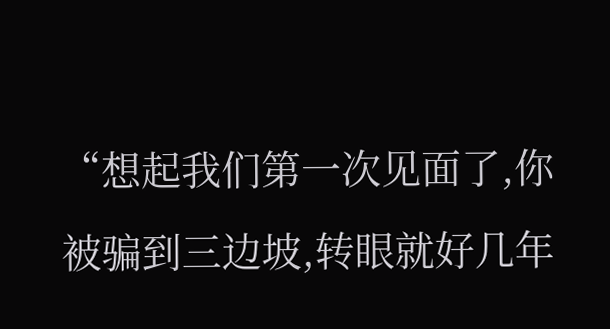“想起我们第一次见面了,你被骗到三边坡,转眼就好几年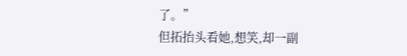了。”
但拓抬头看她,想笑,却一副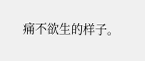痛不欲生的样子。